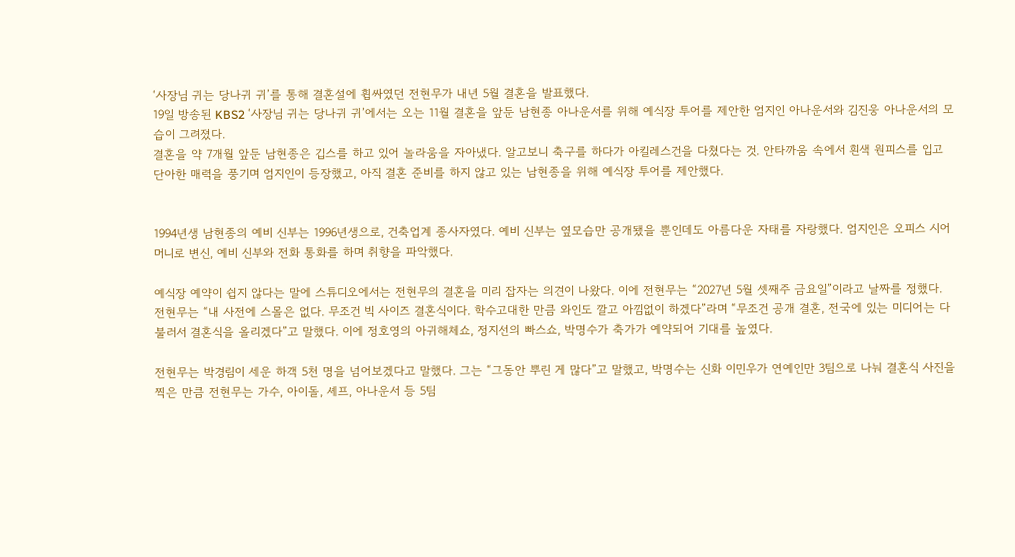‘사장님 귀는 당나귀 귀’를 통해 결혼설에 휩싸였던 전현무가 내년 5월 결혼을 발표했다.
19일 방송된 KBS2 ‘사장님 귀는 당나귀 귀’에서는 오는 11월 결혼을 앞둔 남현종 아나운서를 위해 예식장 투어를 제안한 엄지인 아나운서와 김진웅 아나운서의 모습이 그려졌다.
결혼을 약 7개월 앞둔 남현종은 깁스를 하고 있어 놀라움을 자아냈다. 알고보니 축구를 하다가 아킬레스건을 다쳤다는 것. 안타까움 속에서 흰색 원피스를 입고 단아한 매력을 풍기며 엄지인이 등장했고, 아직 결혼 준비를 하지 않고 있는 남현종을 위해 예식장 투어를 제안했다.


1994년생 남현종의 예비 신부는 1996년생으로, 건축업계 종사자였다. 예비 신부는 옆모습만 공개됐을 뿐인데도 아름다운 자태를 자랑했다. 엄지인은 오피스 시어머니로 변신, 예비 신부와 전화 통화를 하며 취향을 파악했다.

예식장 예약이 쉽지 않다는 말에 스튜디오에서는 전현무의 결혼을 미리 잡자는 의견이 나왔다. 이에 전현무는 “2027년 5월 셋째주 금요일”이라고 날짜를 정했다.
전현무는 “내 사전에 스몰은 없다. 무조건 빅 사이즈 결혼식이다. 학수고대한 만큼 와인도 깔고 아낌없이 하겠다”라며 “무조건 공개 결혼, 전국에 있는 미디어는 다 불러서 결혼식을 올리겠다”고 말했다. 이에 정호영의 아귀해체쇼, 정지선의 빠스쇼, 박명수가 축가가 예약되어 기대를 높였다.

전현무는 박경림이 세운 하객 5천 명을 넘어보겠다고 말했다. 그는 “그동안 뿌린 게 많다”고 말했고, 박명수는 신화 이민우가 연예인만 3팀으로 나눠 결혼식 사진을 찍은 만큼 전현무는 가수, 아이돌, 셰프, 아나운서 등 5팀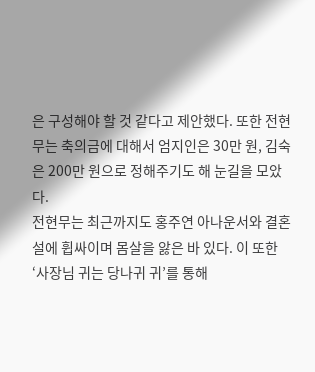은 구성해야 할 것 같다고 제안했다. 또한 전현무는 축의금에 대해서 엄지인은 30만 원, 김숙은 200만 원으로 정해주기도 해 눈길을 모았다.
전현무는 최근까지도 홍주연 아나운서와 결혼설에 휩싸이며 몸살을 앓은 바 있다. 이 또한 ‘사장님 귀는 당나귀 귀’를 통해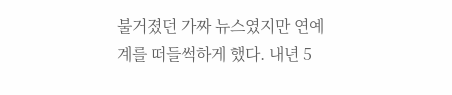불거졌던 가짜 뉴스였지만 연예계를 떠들썩하게 했다. 내년 5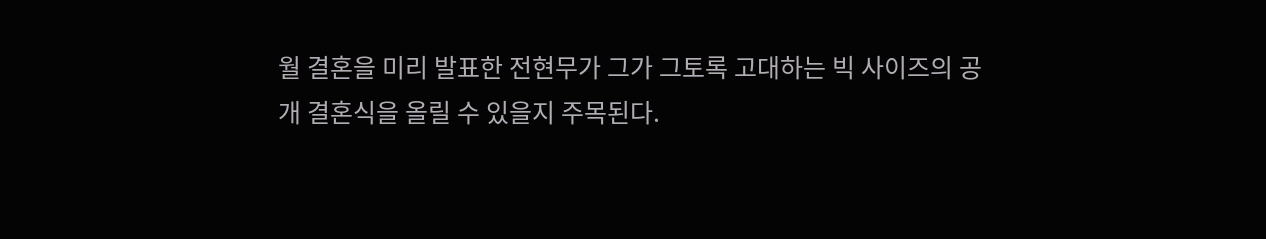월 결혼을 미리 발표한 전현무가 그가 그토록 고대하는 빅 사이즈의 공개 결혼식을 올릴 수 있을지 주목된다.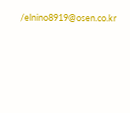/elnino8919@osen.co.kr